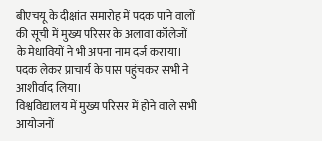बीएचयू के दीक्षांत समारोह में पदक पाने वालों की सूची में मुख्य परिसर के अलावा कॉलेजों के मेधावियों ने भी अपना नाम दर्ज कराया। पदक लेकर प्राचार्य के पास पहुंचकर सभी ने आशीर्वाद लिया।
विश्वविद्यालय में मुख्य परिसर में होने वाले सभी आयोजनों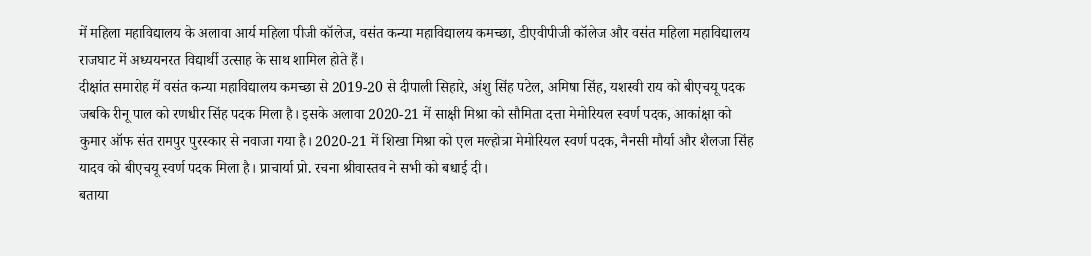में महिला महाविद्यालय के अलावा आर्य महिला पीजी कॉलेज, वसंत कन्या महाविद्यालय कमच्छा, डीएवीपीजी कॉलेज और वसंत महिला महाविद्यालय राजघाट में अध्ययनरत विद्यार्थी उत्साह के साथ शामिल होते हैं।
दीक्षांत समारोह में वसंत कन्या महाविद्यालय कमच्छा से 2019-20 से दीपाली सिहारे, अंशु सिंह पटेल, अमिषा सिंह, यशस्वी राय को बीएचयू पदक जबकि रीनू पाल को रणधीर सिंह पदक मिला है। इसके अलावा 2020-21 में साक्षी मिश्रा को सौमिता दत्ता मेमोरियल स्वर्ण पदक, आकांक्षा को कुमार ऑफ संत रामपुर पुरस्कार से नवाजा गया है। 2020-21 में शिखा मिश्रा को एल मल्होत्रा मेमोरियल स्वर्ण पदक, नैनसी मौर्या और शैलजा सिंह यादव को बीएचयू स्वर्ण पदक मिला है। प्राचार्या प्रो. रचना श्रीवास्तव ने सभी को बधाई दी।
बताया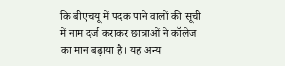कि बीएचयू में पदक पाने वालों की सूची में नाम दर्ज कराकर छात्राओं ने कॉलेज का मान बढ़ाया है। यह अन्य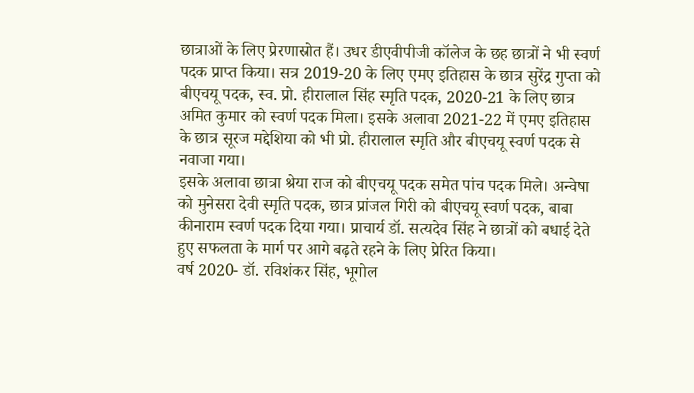छात्राओं के लिए प्रेरणास्रोत हैं। उधर डीएवीपीजी कॉलेज के छह छात्रों ने भी स्वर्ण पदक प्राप्त किया। सत्र 2019-20 के लिए एमए इतिहास के छात्र सुरेंद्र गुप्ता को बीएचयू पदक, स्व. प्रो. हीरालाल सिंह स्मृति पदक, 2020-21 के लिए छात्र अमित कुमार को स्वर्ण पदक मिला। इसके अलावा 2021-22 में एमए इतिहास के छात्र सूरज मद्देशिया को भी प्रो. हीरालाल स्मृति और बीएचयू स्वर्ण पदक से नवाजा गया।
इसके अलावा छात्रा श्रेया राज को बीएचयू पदक समेत पांच पदक मिले। अन्वेषा को मुनेसरा देवी स्मृति पदक, छात्र प्रांजल गिरी को बीएचयू स्वर्ण पदक, बाबा कीनाराम स्वर्ण पदक दिया गया। प्राचार्य डॉ. सत्यदेव सिंह ने छात्रों को बधाई देते हुए सफलता के मार्ग पर आगे बढ़ते रहने के लिए प्रेरित किया।
वर्ष 2020- डॉ. रविशंकर सिंह, भूगोल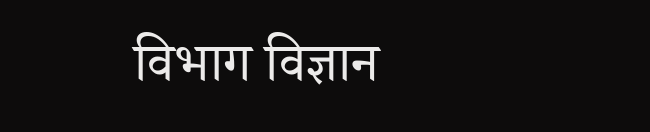विभाग विज्ञान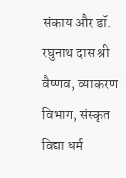संकाय और डॉ. रघुनाथ दास श्री वैष्णव, व्याकरण विभाग, संस्कृत विद्या धर्म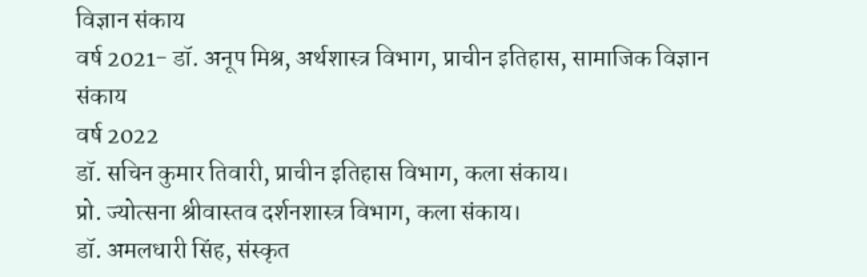विज्ञान संकाय
वर्ष 2021- डॉ. अनूप मिश्र, अर्थशास्त्र विभाग, प्राचीन इतिहास, सामाजिक विज्ञान संकाय
वर्ष 2022
डॉ. सचिन कुमार तिवारी, प्राचीन इतिहास विभाग, कला संकाय।
प्रो. ज्योत्सना श्रीवास्तव दर्शनशास्त्र विभाग, कला संकाय।
डॉ. अमलधारी सिंह, संस्कृत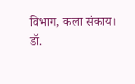विभाग, कला संकाय।
डॉ.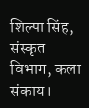शिल्पा सिंह, संस्कृत विभाग, कला संकाय।